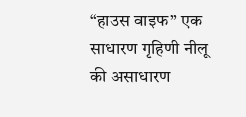“हाउस वाइफ” एक साधारण गृहिणी नीलू की असाधारण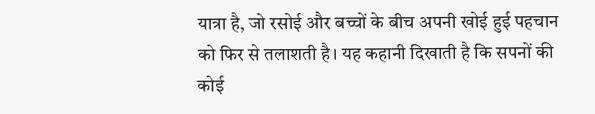यात्रा है, जो रसोई और बच्चों के बीच अपनी खोई हुई पहचान को फिर से तलाशती है। यह कहानी दिखाती है कि सपनों की कोई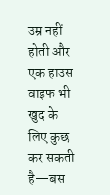उम्र नहीं होती और एक हाउस वाइफ भी खुद के लिए कुछ कर सकती है—बस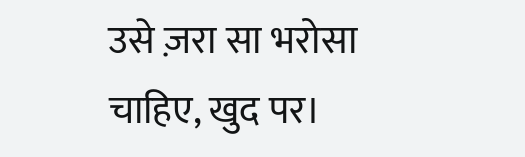उसे ज़रा सा भरोसा चाहिए, खुद पर।